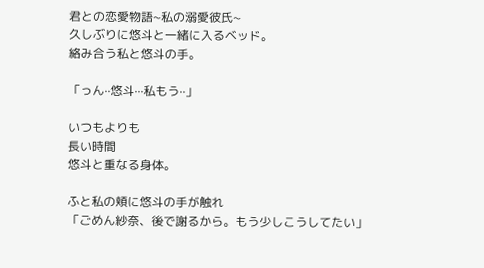君との恋愛物語~私の溺愛彼氏~
久しぶりに悠斗と一緒に入るベッド。
絡み合う私と悠斗の手。

「っん··悠斗···私もう··」

いつもよりも
長い時間
悠斗と重なる身体。

ふと私の頬に悠斗の手が触れ
「ごめん紗奈、後で謝るから。もう少しこうしてたい」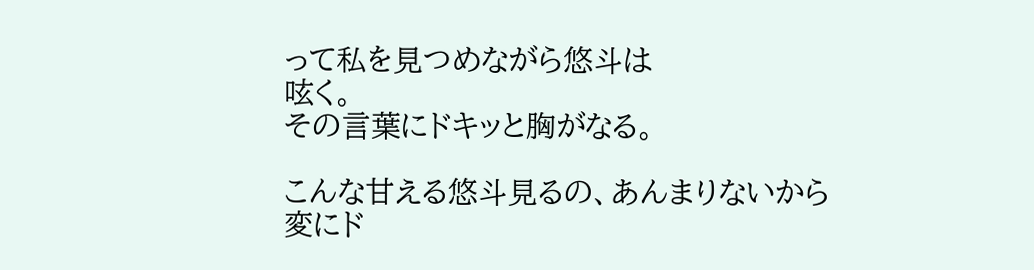って私を見つめながら悠斗は
呟く。
その言葉にドキッと胸がなる。

こんな甘える悠斗見るの、あんまりないから
変にド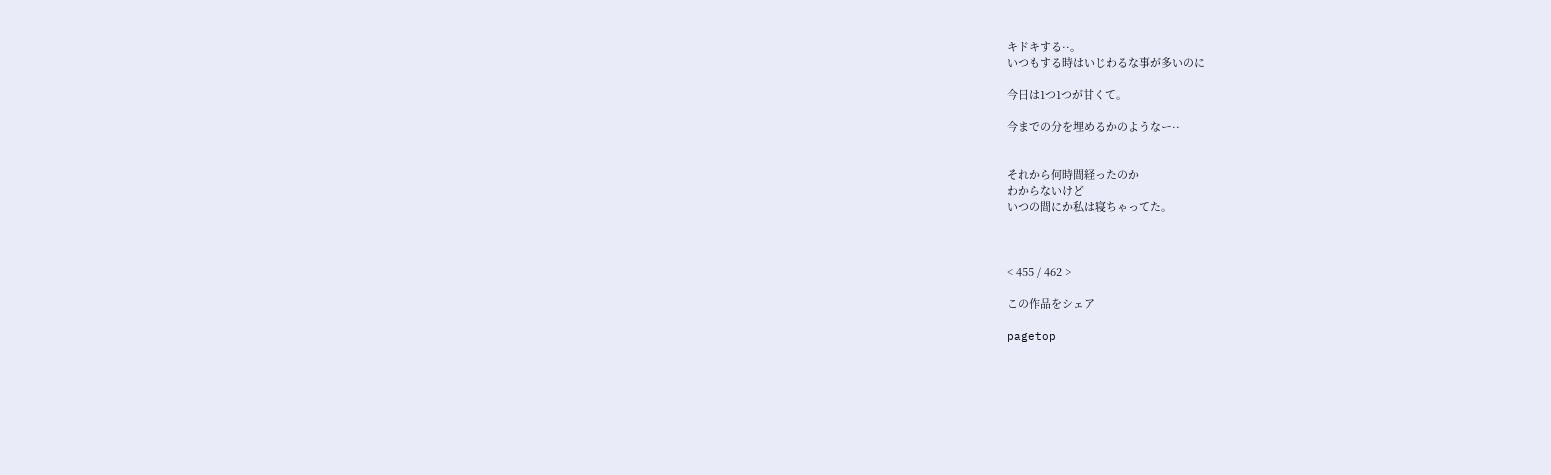キドキする··。
いつもする時はいじわるな事が多いのに

今日は1つ1つが甘くて。

今までの分を埋めるかのようなー··


それから何時間経ったのか
わからないけど
いつの間にか私は寝ちゃってた。



< 455 / 462 >

この作品をシェア

pagetop